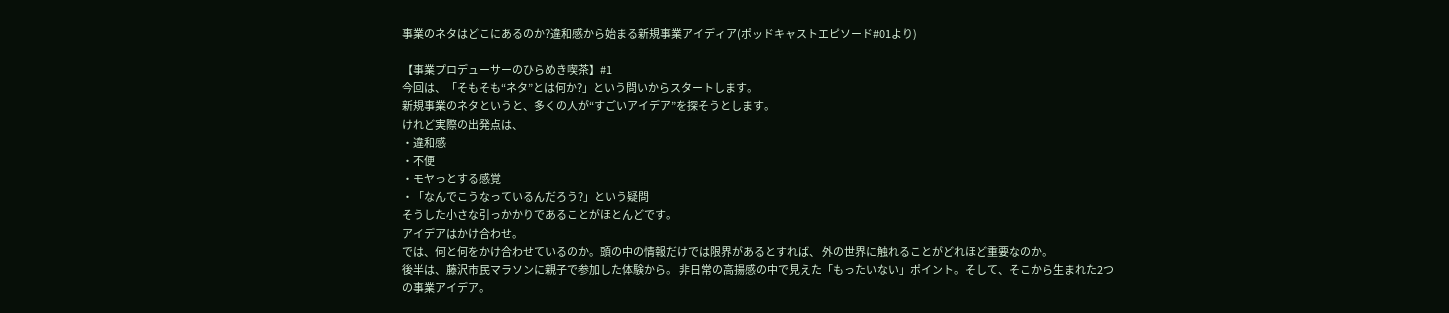事業のネタはどこにあるのか?違和感から始まる新規事業アイディア(ポッドキャストエピソード#01より)

【事業プロデューサーのひらめき喫茶】#1
今回は、「そもそも“ネタ”とは何か?」という問いからスタートします。
新規事業のネタというと、多くの人が“すごいアイデア”を探そうとします。
けれど実際の出発点は、
・違和感
・不便
・モヤっとする感覚
・「なんでこうなっているんだろう?」という疑問
そうした小さな引っかかりであることがほとんどです。
アイデアはかけ合わせ。
では、何と何をかけ合わせているのか。頭の中の情報だけでは限界があるとすれば、 外の世界に触れることがどれほど重要なのか。
後半は、藤沢市民マラソンに親子で参加した体験から。 非日常の高揚感の中で見えた「もったいない」ポイント。そして、そこから生まれた2つの事業アイデア。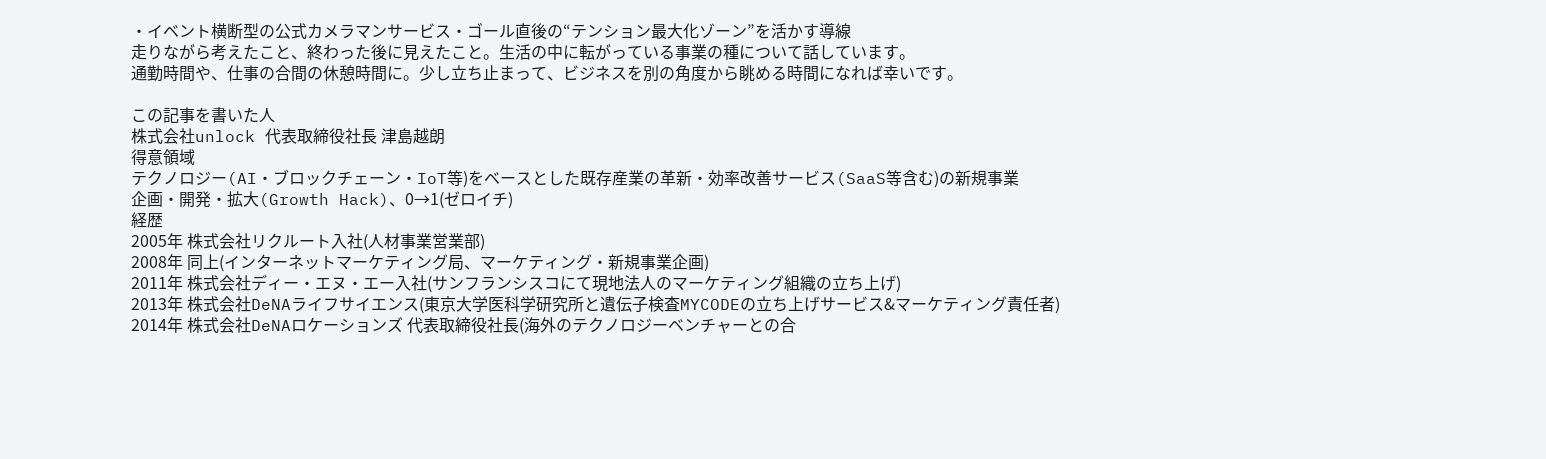・イベント横断型の公式カメラマンサービス・ゴール直後の“テンション最大化ゾーン”を活かす導線
走りながら考えたこと、終わった後に見えたこと。生活の中に転がっている事業の種について話しています。
通勤時間や、仕事の合間の休憩時間に。少し立ち止まって、ビジネスを別の角度から眺める時間になれば幸いです。

この記事を書いた人
株式会社unlock 代表取締役社長 津島越朗
得意領域
テクノロジー(AI・ブロックチェーン・IoT等)をベースとした既存産業の革新・効率改善サービス(SaaS等含む)の新規事業
企画・開発・拡大(Growth Hack)、0→1(ゼロイチ)
経歴
2005年 株式会社リクルート入社(人材事業営業部)
2008年 同上(インターネットマーケティング局、マーケティング・新規事業企画)
2011年 株式会社ディー・エヌ・エー入社(サンフランシスコにて現地法人のマーケティング組織の立ち上げ)
2013年 株式会社DeNAライフサイエンス(東京大学医科学研究所と遺伝子検査MYCODEの立ち上げサービス&マーケティング責任者)
2014年 株式会社DeNAロケーションズ 代表取締役社長(海外のテクノロジーベンチャーとの合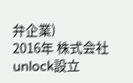弁企業)
2016年 株式会社unlock設立